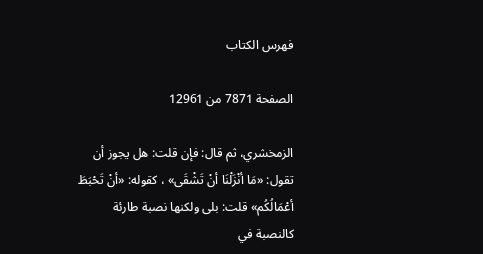فهرس الكتاب

الصفحة 7871 من 12961

الزمخشري، ثم قال: فإن قلت: هل يجوز أن تقول: «مَا أنْزَلْنَا أنْ تَشْقَى» ، كقوله: «أنْ تَحْبَطَ أعْمَالُكُم» قلت: بلى ولكنها نصبة طارئة كالنصبة في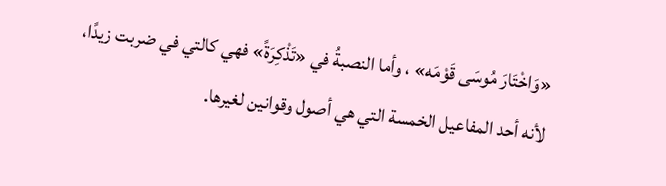«وَاخْتَارَ مُوسَى قَوْمَه» ، وأما النصبةُ في «تَذْكِرَةً» فهي كالتي في ضربت زيدًا، لأنه أحد المفاعيل الخمسة التي هي أصول وقوانين لغيرها.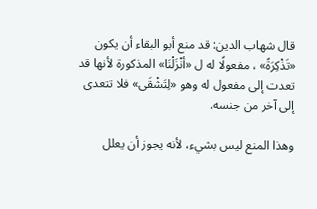قال شهاب الدين: قد منع أبو البقاء أن يكون «تَذْكِرَةً» ، مفعولًا له ل «أنْزَلْنَا» المذكورة لأنها قد تعدت إلى مفعول له وهو «لِتَشْقَى» فلا تتعدى إلى آخر من جنسه.

وهذا المنع ليس بشيء، لأنه يجوز أن يعلل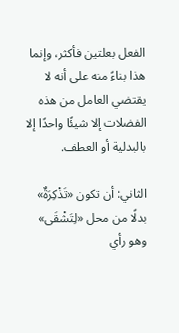الفعل بعلتين فأكثر، وإنما هذا بناءً منه على أنه لا يقتضي العامل من هذه الفضلات إلا شيئًا واحدًا إلا بالبدلية أو العطف.

الثاني: أن تكون «تَذْكِرَةٌ» بدلًا من محل «لِتَشْقَى» وهو رأي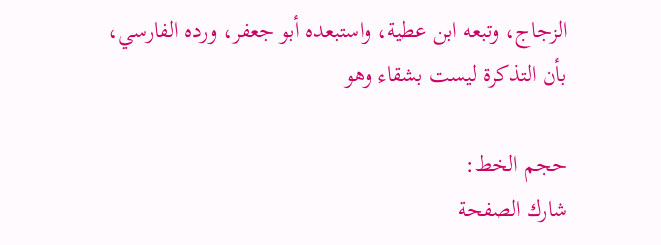الزجاج، وتبعه ابن عطية، واستبعده أبو جعفر، ورده الفارسي، بأن التذكرة ليست بشقاء وهو

حجم الخط:
شارك الصفحة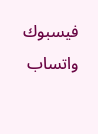فيسبوك واتساب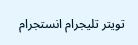تويتر تليجرام انستجرام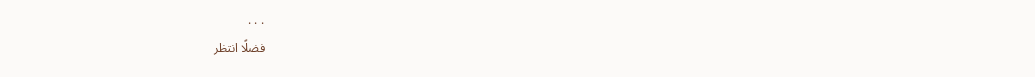. . .
فضلًا انتظر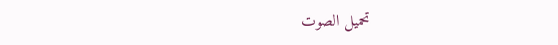تحميل الصوت